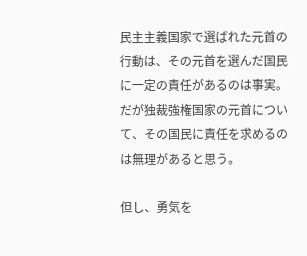民主主義国家で選ばれた元首の行動は、その元首を選んだ国民に一定の責任があるのは事実。
だが独裁強権国家の元首について、その国民に責任を求めるのは無理があると思う。

但し、勇気を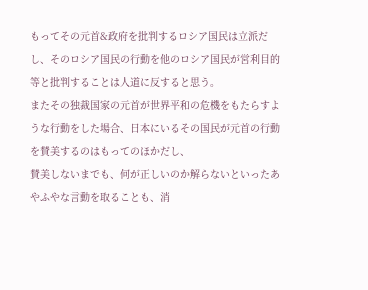もってその元首&政府を批判するロシア国民は立派だし、そのロシア国民の行動を他のロシア国民が営利目的等と批判することは人道に反すると思う。
またその独裁国家の元首が世界平和の危機をもたらすような行動をした場合、日本にいるその国民が元首の行動を賛美するのはもってのほかだし、
賛美しないまでも、何が正しいのか解らないといったあやふやな言動を取ることも、消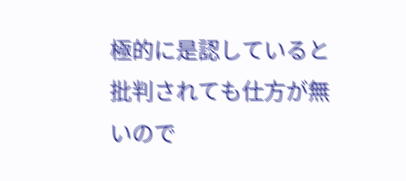極的に是認していると批判されても仕方が無いので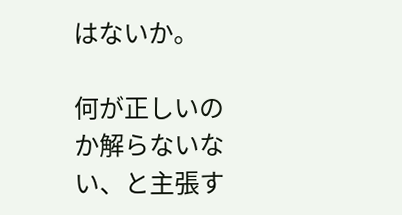はないか。

何が正しいのか解らないない、と主張す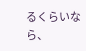るくらいなら、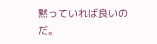黙っていれば良いのだ。